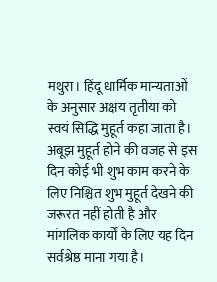मथुरा। हिंदू धार्मिक मान्यताओं के अनुसार अक्षय तृतीया को स्वयं सिद्धि मुहूर्त कहा जाता है। अबूझ मुहूर्त होने की वजह से इस दिन कोई भी शुभ काम करने के लिए निश्चित शुभ मुहूर्त देखने की जरूरत नहीं होती है और मांगलिक कार्यों के लिए यह दिन सर्वश्रेष्ठ माना गया है।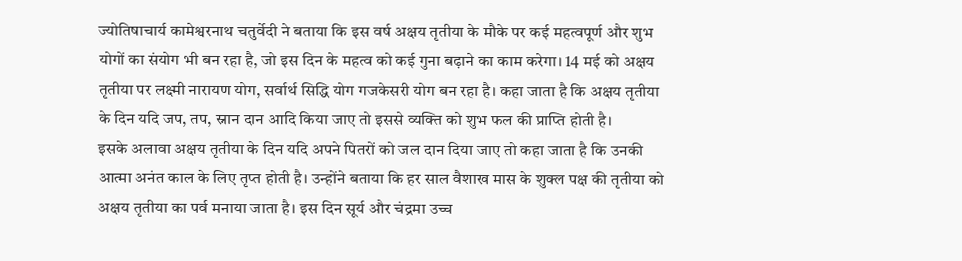ज्योतिषाचार्य कामेश्वरनाथ चतुर्वेदी ने बताया कि इस वर्ष अक्षय तृतीया के मौके पर कई महत्वपूर्ण और शुभ योगों का संयोग भी बन रहा है, जो इस दिन के महत्व को कई गुना बढ़ाने का काम करेगा। 14 मई को अक्षय तृतीया पर लक्ष्मी नारायण योग, सर्वार्थ सिद्धि योग गजकेसरी योग बन रहा है। कहा जाता है कि अक्षय तृतीया के दिन यदि जप, तप, स्नान दान आदि किया जाए तो इससे व्यक्ति को शुभ फल की प्राप्ति होती है।
इसके अलावा अक्षय तृतीया के दिन यदि अपने पितरों को जल दान दिया जाए तो कहा जाता है कि उनकी आत्मा अनंत काल के लिए तृप्त होती है। उन्होंने बताया कि हर साल वैशाख मास के शुक्ल पक्ष की तृतीया को अक्षय तृतीया का पर्व मनाया जाता है। इस दिन सूर्य और चंद्रमा उच्च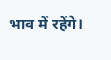भाव में रहेंगे।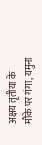अक्षय तृतीया के मौके पर गंगा, यमुना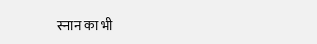स्नान का भी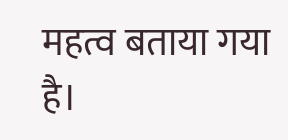महत्व बताया गया है।